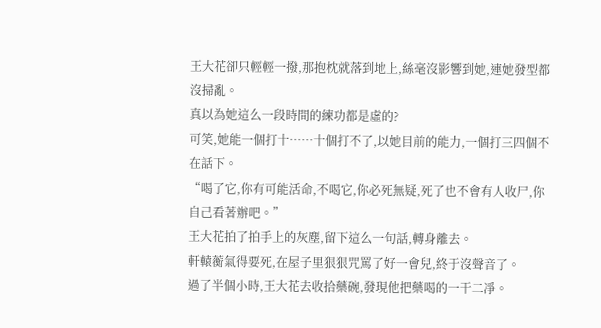王大花卻只輕輕一撥,那抱枕就落到地上,絲毫沒影響到她,連她發型都沒掃亂。
真以為她這么一段時間的練功都是虛的?
可笑,她能一個打十……十個打不了,以她目前的能力,一個打三四個不在話下。
“喝了它,你有可能活命,不喝它,你必死無疑,死了也不會有人收尸,你自己看著辦吧。”
王大花拍了拍手上的灰塵,留下這么一句話,轉身離去。
軒轅蘅氣得要死,在屋子里狠狠咒罵了好一會兒,終于沒聲音了。
過了半個小時,王大花去收拾藥碗,發現他把藥喝的一干二凈。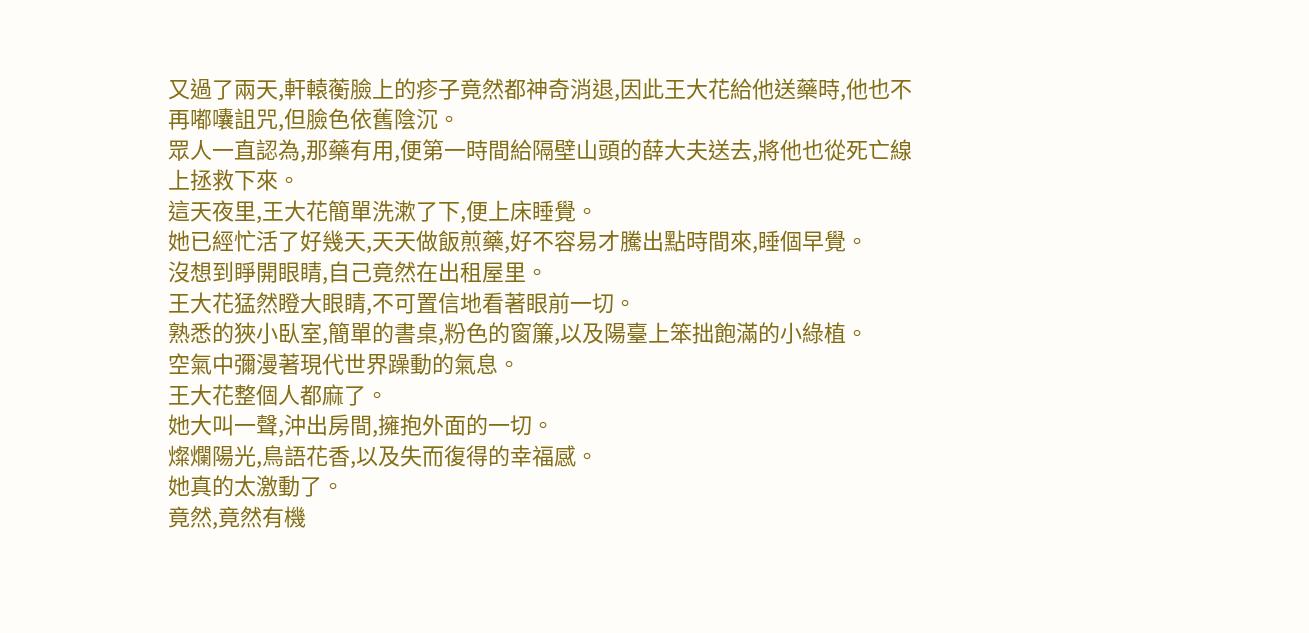又過了兩天,軒轅蘅臉上的疹子竟然都神奇消退,因此王大花給他送藥時,他也不再嘟囔詛咒,但臉色依舊陰沉。
眾人一直認為,那藥有用,便第一時間給隔壁山頭的薛大夫送去,將他也從死亡線上拯救下來。
這天夜里,王大花簡單洗漱了下,便上床睡覺。
她已經忙活了好幾天,天天做飯煎藥,好不容易才騰出點時間來,睡個早覺。
沒想到睜開眼睛,自己竟然在出租屋里。
王大花猛然瞪大眼睛,不可置信地看著眼前一切。
熟悉的狹小臥室,簡單的書桌,粉色的窗簾,以及陽臺上笨拙飽滿的小綠植。
空氣中彌漫著現代世界躁動的氣息。
王大花整個人都麻了。
她大叫一聲,沖出房間,擁抱外面的一切。
燦爛陽光,鳥語花香,以及失而復得的幸福感。
她真的太激動了。
竟然,竟然有機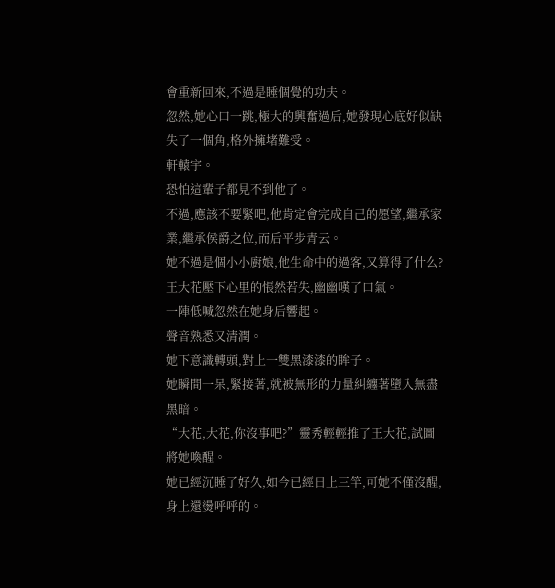會重新回來,不過是睡個覺的功夫。
忽然,她心口一跳,極大的興奮過后,她發現心底好似缺失了一個角,格外擁堵難受。
軒轅宇。
恐怕這輩子都見不到他了。
不過,應該不要緊吧,他肯定會完成自己的愿望,繼承家業,繼承侯爵之位,而后平步青云。
她不過是個小小廚娘,他生命中的過客,又算得了什么?
王大花壓下心里的悵然若失,幽幽嘆了口氣。
一陣低喊忽然在她身后響起。
聲音熟悉又清潤。
她下意識轉頭,對上一雙黑漆漆的眸子。
她瞬間一呆,緊接著,就被無形的力量糾纏著墮入無盡黑暗。
“大花,大花,你沒事吧?”靈秀輕輕推了王大花,試圖將她喚醒。
她已經沉睡了好久,如今已經日上三竿,可她不僅沒醒,身上還燙呼呼的。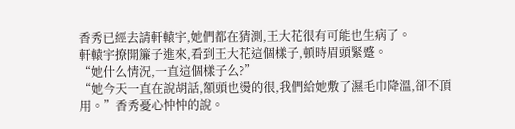香秀已經去請軒轅宇,她們都在猜測,王大花很有可能也生病了。
軒轅宇撩開簾子進來,看到王大花這個樣子,頓時眉頭緊蹙。
“她什么情況,一直這個樣子么?”
“她今天一直在說胡話,額頭也燙的很,我們給她敷了濕毛巾降溫,卻不頂用。”香秀憂心忡忡的說。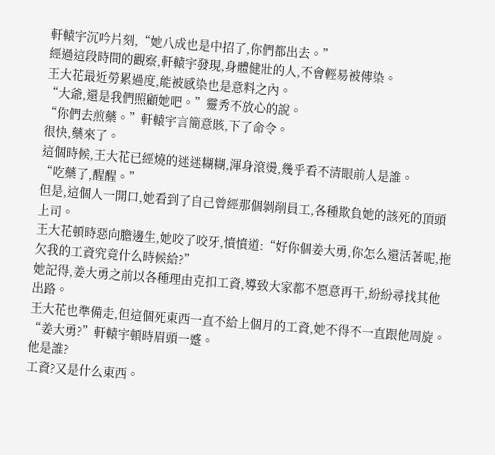軒轅宇沉吟片刻,“她八成也是中招了,你們都出去。”
經過這段時間的觀察,軒轅宇發現,身體健壯的人,不會輕易被傳染。
王大花最近勞累過度,能被感染也是意料之內。
“大爺,還是我們照顧她吧。”靈秀不放心的說。
“你們去煎藥。”軒轅宇言簡意賅,下了命令。
很快,藥來了。
這個時候,王大花已經燒的迷迷糊糊,渾身滾燙,幾乎看不清眼前人是誰。
“吃藥了,醒醒。”
但是,這個人一開口,她看到了自己曾經那個剝削員工,各種欺負她的該死的頂頭上司。
王大花頓時惡向膽邊生,她咬了咬牙,憤憤道:“好你個姜大勇,你怎么還活著呢,拖欠我的工資究竟什么時候給?”
她記得,姜大勇之前以各種理由克扣工資,導致大家都不愿意再干,紛紛尋找其他出路。
王大花也準備走,但這個死東西一直不給上個月的工資,她不得不一直跟他周旋。
“姜大勇?”軒轅宇頓時眉頭一蹙。
他是誰?
工資?又是什么東西。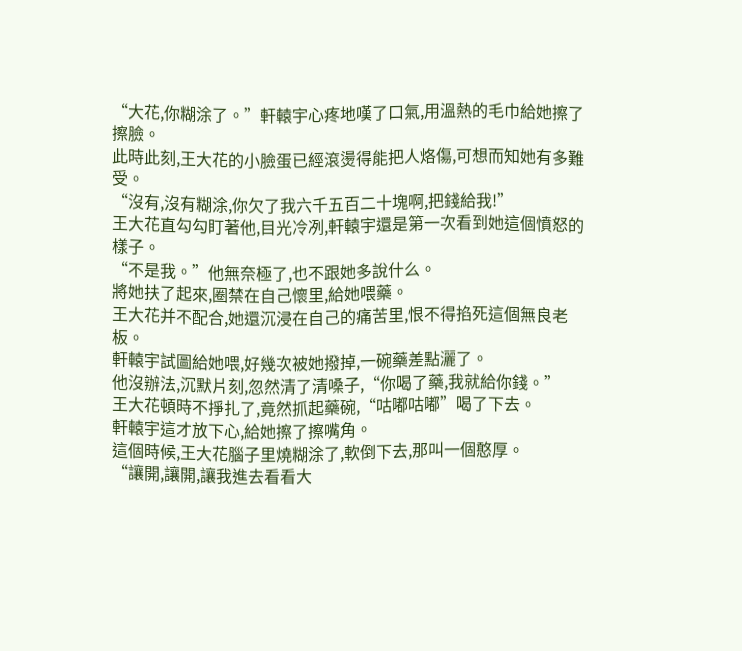“大花,你糊涂了。”軒轅宇心疼地嘆了口氣,用溫熱的毛巾給她擦了擦臉。
此時此刻,王大花的小臉蛋已經滾燙得能把人烙傷,可想而知她有多難受。
“沒有,沒有糊涂,你欠了我六千五百二十塊啊,把錢給我!”
王大花直勾勾盯著他,目光冷冽,軒轅宇還是第一次看到她這個憤怒的樣子。
“不是我。”他無奈極了,也不跟她多說什么。
將她扶了起來,圈禁在自己懷里,給她喂藥。
王大花并不配合,她還沉浸在自己的痛苦里,恨不得掐死這個無良老板。
軒轅宇試圖給她喂,好幾次被她撥掉,一碗藥差點灑了。
他沒辦法,沉默片刻,忽然清了清嗓子,“你喝了藥,我就給你錢。”
王大花頓時不掙扎了,竟然抓起藥碗,“咕嘟咕嘟”喝了下去。
軒轅宇這才放下心,給她擦了擦嘴角。
這個時候,王大花腦子里燒糊涂了,軟倒下去,那叫一個憨厚。
“讓開,讓開,讓我進去看看大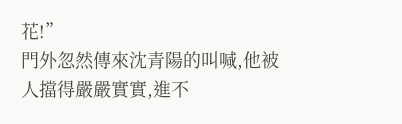花!”
門外忽然傳來沈青陽的叫喊,他被人擋得嚴嚴實實,進不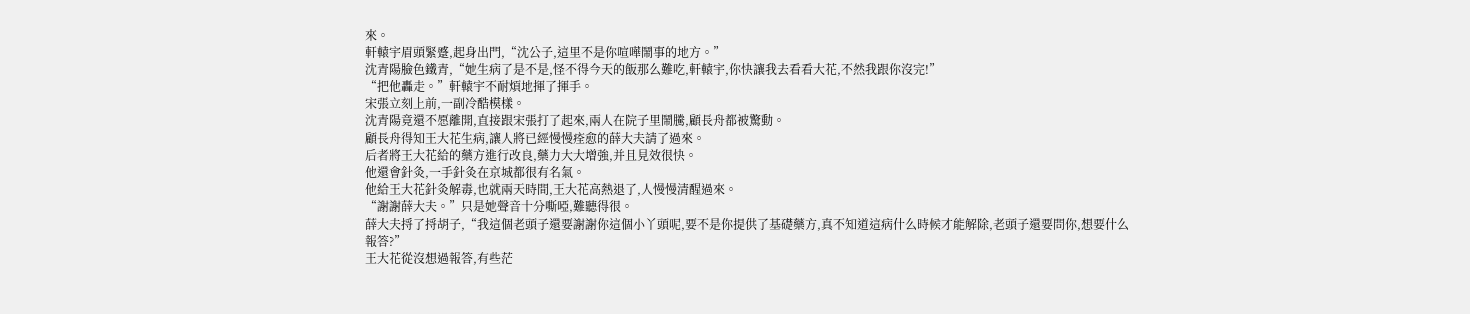來。
軒轅宇眉頭緊蹙,起身出門,“沈公子,這里不是你喧嘩鬧事的地方。”
沈青陽臉色鐵青,“她生病了是不是,怪不得今天的飯那么難吃,軒轅宇,你快讓我去看看大花,不然我跟你沒完!”
“把他轟走。”軒轅宇不耐煩地揮了揮手。
宋張立刻上前,一副冷酷模樣。
沈青陽竟還不愿離開,直接跟宋張打了起來,兩人在院子里鬧騰,顧長舟都被驚動。
顧長舟得知王大花生病,讓人將已經慢慢痊愈的薛大夫請了過來。
后者將王大花給的藥方進行改良,藥力大大增強,并且見效很快。
他還會針灸,一手針灸在京城都很有名氣。
他給王大花針灸解毒,也就兩天時間,王大花高熱退了,人慢慢清醒過來。
“謝謝薛大夫。”只是她聲音十分嘶啞,難聽得很。
薛大夫捋了捋胡子,“我這個老頭子還要謝謝你這個小丫頭呢,要不是你提供了基礎藥方,真不知道這病什么時候才能解除,老頭子還要問你,想要什么報答?”
王大花從沒想過報答,有些茫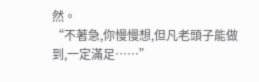然。
“不著急,你慢慢想,但凡老頭子能做到,一定滿足……”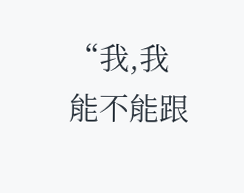“我,我能不能跟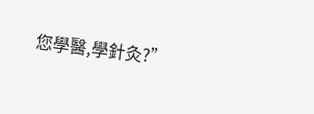您學醫,學針灸?”